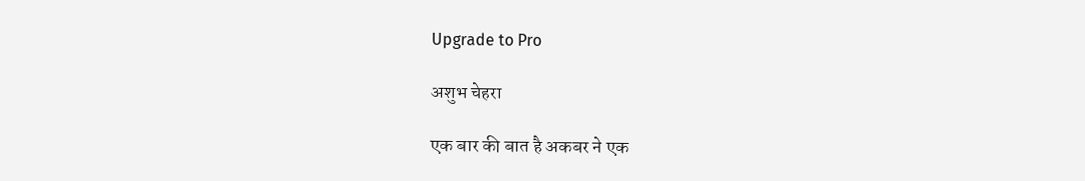Upgrade to Pro

अशुभ चेहरा

एक बार की बात है अकबर ने एक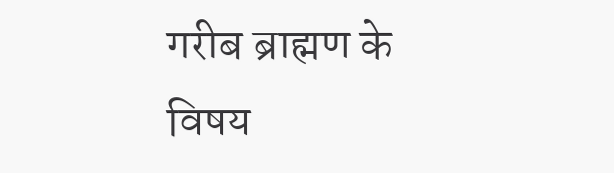गरीब ब्राह्मण के विषय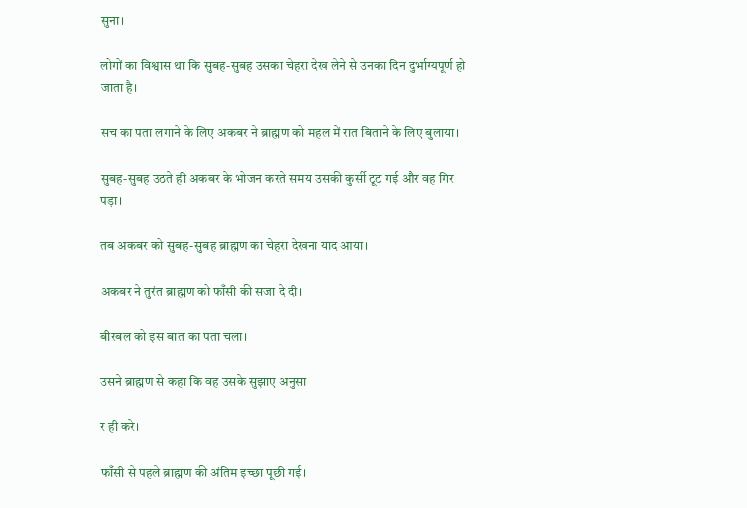सुना।

लोगों का विश्वास था कि सुबह-सुबह उसका चेहरा देख लेने से उनका दिन दुर्भाग्यपूर्ण हो जाता है।

सच का पता लगाने के लिए अकबर ने ब्राह्मण को महल में रात बिताने के लिए बुलाया।

सुबह-सुबह उठते ही अकबर के भोजन करते समय उसकी कुर्सी टूट गई और वह गिर पड़ा।

तब अकबर को सुबह-सुबह ब्राह्मण का चेहरा देखना याद आया।

अकबर ने तुरंत ब्राह्मण को फाँसी की सजा दे दी।

बीरबल को इस बात का पता चला।

उसने ब्राह्मण से कहा कि वह उसके सुझाए अनुसा

र ही करे।

फाँसी से पहले ब्राह्मण की अंतिम इच्छा पूछी गई।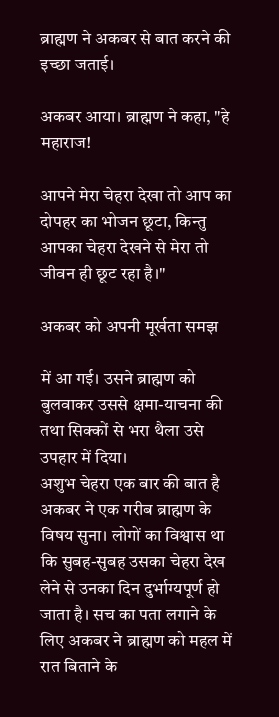ब्राह्मण ने अकबर से बात करने की इच्छा जताई।

अकबर आया। ब्राह्मण ने कहा, "हे महाराज!

आपने मेरा चेहरा देखा तो आप का दोपहर का भोजन छूटा, किन्तु आपका चेहरा देखने से मेरा तो जीवन ही छूट रहा है।"

अकबर को अपनी मूर्खता समझ

में आ गई। उसने ब्राह्मण को बुलवाकर उससे क्षमा-याचना की तथा सिक्कों से भरा थैला उसे उपहार में दिया।
अशुभ चेहरा एक बार की बात है अकबर ने एक गरीब ब्राह्मण के विषय सुना। लोगों का विश्वास था कि सुबह-सुबह उसका चेहरा देख लेने से उनका दिन दुर्भाग्यपूर्ण हो जाता है। सच का पता लगाने के लिए अकबर ने ब्राह्मण को महल में रात बिताने के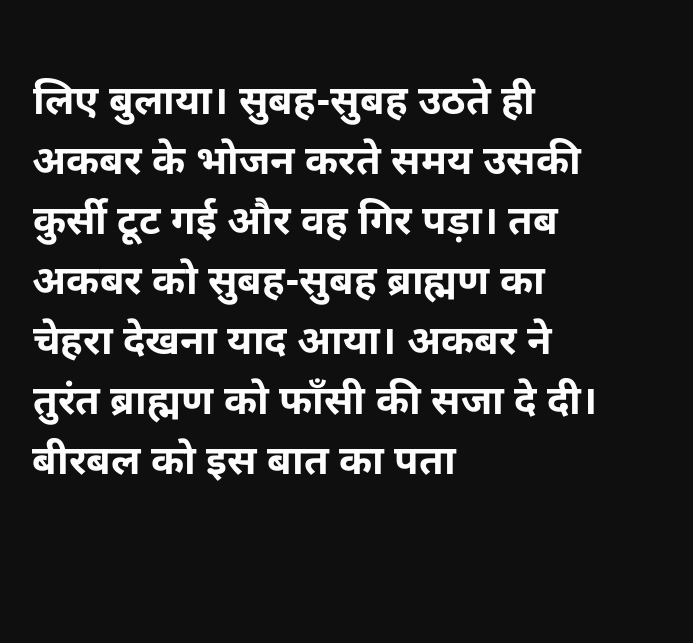लिए बुलाया। सुबह-सुबह उठते ही अकबर के भोजन करते समय उसकी कुर्सी टूट गई और वह गिर पड़ा। तब अकबर को सुबह-सुबह ब्राह्मण का चेहरा देखना याद आया। अकबर ने तुरंत ब्राह्मण को फाँसी की सजा दे दी। बीरबल को इस बात का पता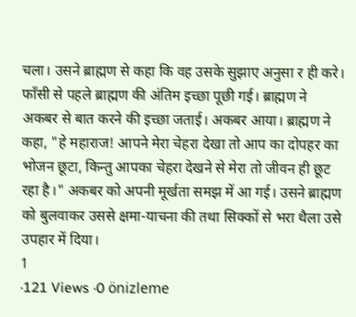चला। उसने ब्राह्मण से कहा कि वह उसके सुझाए अनुसा र ही करे। फाँसी से पहले ब्राह्मण की अंतिम इच्छा पूछी गई। ब्राह्मण ने अकबर से बात करने की इच्छा जताई। अकबर आया। ब्राह्मण ने कहा, "हे महाराज! आपने मेरा चेहरा देखा तो आप का दोपहर का भोजन छूटा, किन्तु आपका चेहरा देखने से मेरा तो जीवन ही छूट रहा है।" अकबर को अपनी मूर्खता समझ में आ गई। उसने ब्राह्मण को बुलवाकर उससे क्षमा-याचना की तथा सिक्कों से भरा थैला उसे उपहार में दिया।
1
·121 Views ·0 önizleme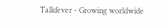Talkfever - Growing worldwide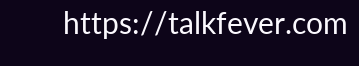https://talkfever.com